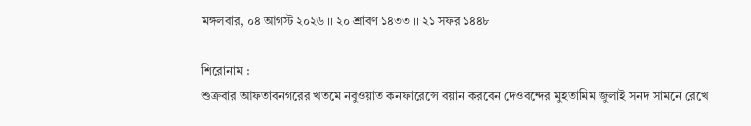মঙ্গলবার, ০৪ আগস্ট ২০২৬ ।। ২০ শ্রাবণ ১৪৩৩ ।। ২১ সফর ১৪৪৮

শিরোনাম :
শুক্রবার আফতাবনগরের খতমে নবুওয়াত কনফারেন্সে বয়ান করবেন দেওবন্দের মুহতামিম জুলাই সনদ সামনে রেখে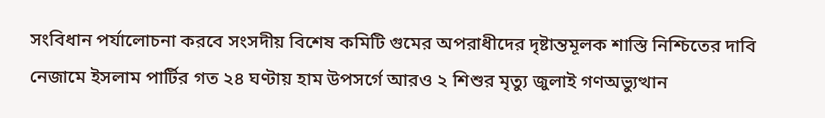সংবিধান পর্যালোচনা করবে সংসদীয় বিশেষ কমিটি গুমের অপরাধীদের দৃষ্টান্তমূলক শাস্তি নিশ্চিতের দাবি নেজামে ইসলাম পার্টির গত ২৪ ঘণ্টায় হাম উপসর্গে আরও ২ শিশুর মৃত্যু জুলাই গণঅভ্যুত্থান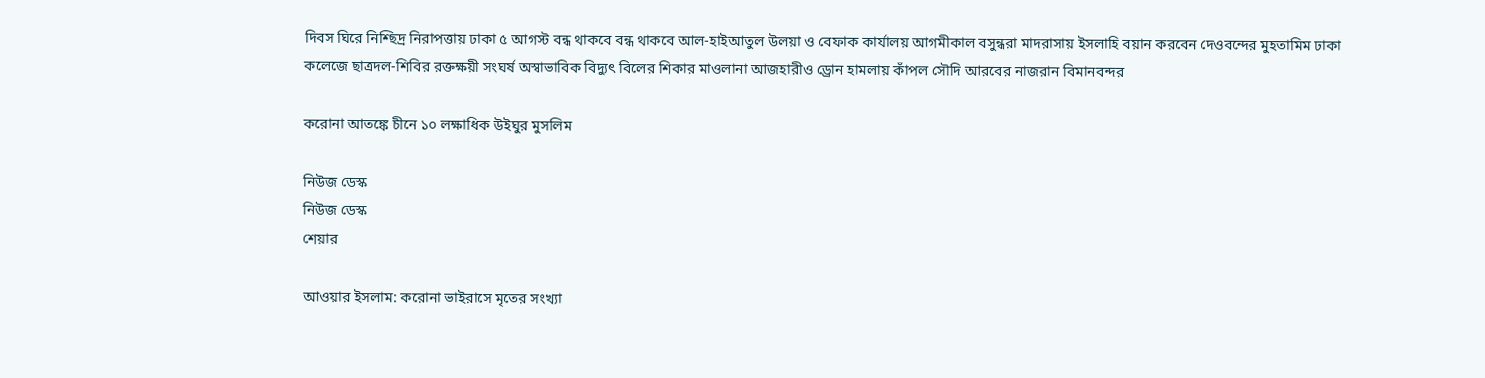দিবস ঘিরে নিশ্ছিদ্র নিরাপত্তায় ঢাকা ৫ আগস্ট বন্ধ থাকবে বন্ধ থাকবে আল-হাইআতুল উলয়া ও বেফাক কার্যালয় আগমীকাল বসুন্ধরা মাদরাসায় ইসলাহি বয়ান করবেন দেওবন্দের মুহতামিম ঢাকা কলেজে ছাত্রদল-শিবির রক্তক্ষয়ী সংঘর্ষ অস্বাভাবিক বিদ্যুৎ বিলের শিকার মাওলানা আজহারীও ড্রোন হামলায় কাঁপল সৌদি আরবের নাজরান বিমানবন্দর

করোনা আতঙ্কে চীনে ১০ লক্ষাধিক উইঘুর মুসলিম

নিউজ ডেস্ক
নিউজ ডেস্ক
শেয়ার

আওয়ার ইসলাম: করোনা ভাইরাসে মৃতের সংখ্যা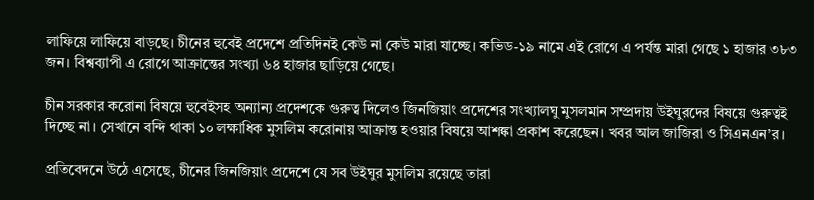লাফিয়ে লাফিয়ে বাড়ছে। চীনের হুবেই প্রদেশে প্রতিদিনই কেউ না কেউ মারা যাচ্ছে। কভিড-১৯ নামে এই রোগে এ পর্যন্ত মারা গেছে ১ হাজার ৩৮৩ জন। বিশ্বব্যাপী এ রোগে আক্রান্তের সংখ্যা ৬৪ হাজার ছাড়িয়ে গেছে।

চীন সরকার করোনা বিষয়ে হুবেইসহ অন্যান্য প্রদেশকে গুরুত্ব দিলেও জিনজিয়াং প্রদেশের সংখ্যালঘু মুসলমান সম্প্রদায় উইঘুরদের বিষয়ে গুরুত্বই দিচ্ছে না। সেখানে বন্দি থাকা ১০ লক্ষাধিক মুসলিম করোনায় আক্রান্ত হওয়ার বিষয়ে আশঙ্কা প্রকাশ করেছেন। খবর আল জাজিরা ও সিএনএন’র।

প্রতিবেদনে উঠে এসেছে, চীনের জিনজিয়াং প্রদেশে যে সব উইঘুর মুসলিম রয়েছে তারা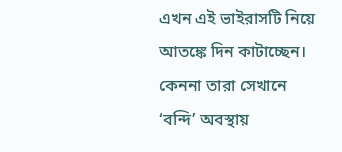এখন এই ভাইরাসটি নিয়ে আতঙ্কে দিন কাটাচ্ছেন। কেননা তারা সেখানে ‘বন্দি’ অবস্থায়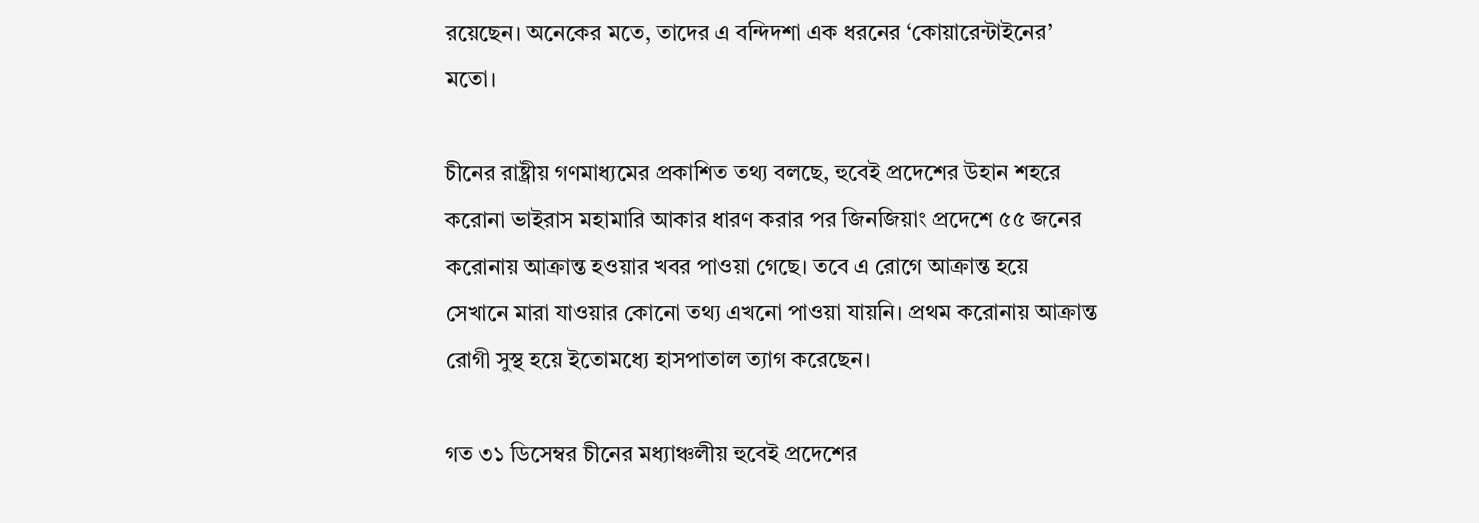রয়েছেন। অনেকের মতে, তাদের এ বন্দিদশা এক ধরনের ‘কোয়ারেন্টাইনের’ মতো।

চীনের রাষ্ট্রীয় গণমাধ্যমের প্রকাশিত তথ্য বলছে, হুবেই প্রদেশের উহান শহরে করোনা ভাইরাস মহামারি আকার ধারণ করার পর জিনজিয়াং প্রদেশে ৫৫ জনের করোনায় আক্রান্ত হওয়ার খবর পাওয়া গেছে। তবে এ রোগে আক্রান্ত হয়ে সেখানে মারা যাওয়ার কোনো তথ্য এখনো পাওয়া যায়নি। প্রথম করোনায় আক্রান্ত রোগী সুস্থ হয়ে ইতোমধ্যে হাসপাতাল ত্যাগ করেছেন।

গত ৩১ ডিসেম্বর চীনের মধ্যাঞ্চলীয় হুবেই প্রদেশের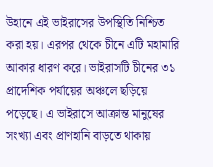উহানে এই ভাইরাসের উপস্থিতি নিশ্চিত করা হয়। এরপর থেকে চীনে এটি মহামারি আকার ধারণ করে। ভাইরাসটি চীনের ৩১ প্রাদেশিক পর্যায়ের অঞ্চলে ছড়িয়ে পড়েছে। এ ভাইরাসে আক্রান্ত মানুষের সংখ্যা এবং প্রাণহানি বাড়তে থাকায়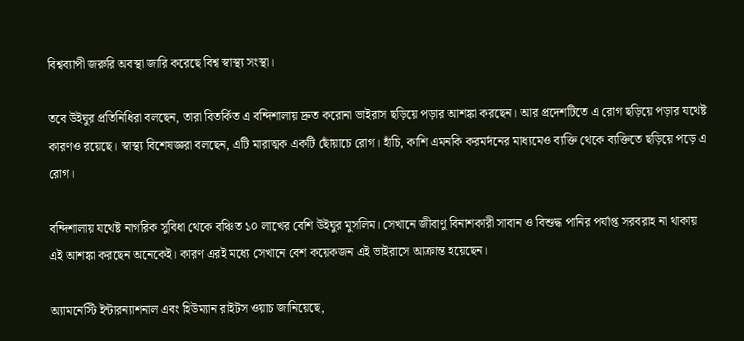বিশ্বব্যাপী জরুরি অবস্থা জারি করেছে বিশ্ব স্বাস্থ্য সংস্থা।

তবে উইঘুর প্রতিনিধিরা বলছেন, তারা বিতর্কিত এ বন্দিশালায় দ্রুত করোনা ভাইরাস ছড়িয়ে পড়ার আশঙ্কা করছেন। আর প্রদেশটিতে এ রোগ ছড়িয়ে পড়ার যথেষ্ট কারণও রয়েছে। স্বাস্থ্য বিশেষজ্ঞরা বলছেন, এটি মারাত্মক একটি ছোঁয়াচে রোগ। হাঁচি, কাশি এমনকি করমর্দনের মাধ্যমেও ব্যক্তি থেকে ব্যক্তিতে ছড়িয়ে পড়ে এ রোগ।

বন্দিশালায় যথেষ্ট নাগরিক সুবিধা থেকে বঞ্চিত ১০ লাখের বেশি উইঘুর মুসলিম। সেখানে জীবাণু বিনাশকারী সাবান ও বিশুদ্ধ পানির পর্যাপ্ত সরবরাহ না থাকায় এই আশঙ্কা করছেন অনেকেই। কারণ এরই মধ্যে সেখানে বেশ কয়েকজন এই ভাইরাসে আক্রান্ত হয়েছেন।

অ্যামনেস্টি ইন্টারন্যাশনাল এবং হিউম্যান রাইটস ওয়াচ জানিয়েছে,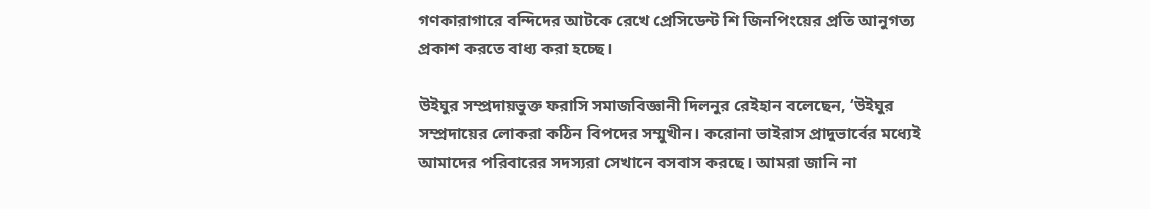গণকারাগারে বন্দিদের আটকে রেখে প্রেসিডেন্ট শি জিনপিংয়ের প্রতি আনুগত্য প্রকাশ করতে বাধ্য করা হচ্ছে।

উইঘুর সম্প্রদায়ভুক্ত ফরাসি সমাজবিজ্ঞানী দিলনুর রেইহান বলেছেন, ‘উইঘুর সম্প্রদায়ের লোকরা কঠিন বিপদের সম্মুখীন। করোনা ভাইরাস প্রাদুভার্বের মধ্যেই আমাদের পরিবারের সদস্যরা সেখানে বসবাস করছে। আমরা জানি না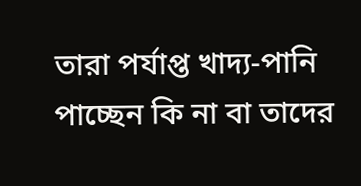তারা পর্যাপ্ত খাদ্য-পানি পাচ্ছেন কি না বা তাদের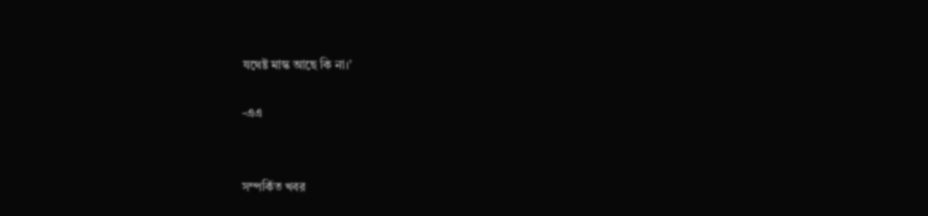যথেষ্ট মাস্ক আছে কি না।’

-এএ


সম্পর্কিত খবর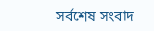সর্বশেষ সংবাদ